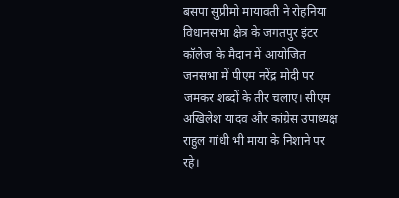बसपा सुप्रीमो मायावती ने रोहनिया विधानसभा क्षेत्र के जगतपुर इंटर कॉलेज के मैदान में आयोजित जनसभा में पीएम नरेंद्र मोदी पर जमकर शब्दों के तीर चलाए। सीएम अखिलेश यादव और कांग्रेस उपाध्यक्ष राहुल गांधी भी माया के निशाने पर रहे।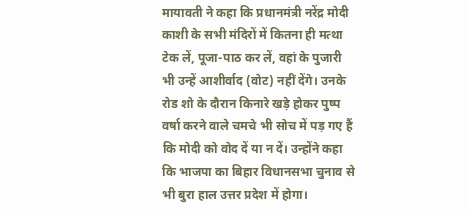मायावती ने कहा कि प्रधानमंत्री नरेंद्र मोदी काशी के सभी मंदिरों में कितना ही मत्था टेक लें, पूजा-पाठ कर लें, वहां के पुजारी भी उन्हें आशीर्वाद (वोट) नहीं देंगे। उनके रोड शो के दौरान किनारे खड़े होकर पुष्प वर्षा करने वाले चमचे भी सोच में पड़ गए हैं कि मोदी को वोद दें या न दें। उन्होंने कहा कि भाजपा का बिहार विधानसभा चुनाव से भी बुरा हाल उत्तर प्रदेश में होगा।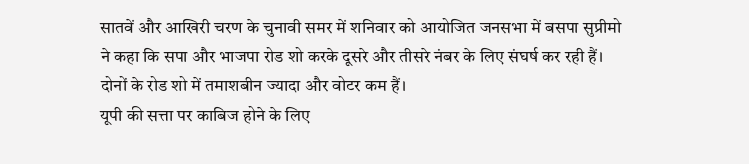सातवें और आखिरी चरण के चुनावी समर में शनिवार को आयोजित जनसभा में बसपा सुप्रीमो ने कहा कि सपा और भाजपा रोड शो करके दूसरे और तीसरे नंबर के लिए संघर्ष कर रही हैं। दोनों के रोड शो में तमाशबीन ज्यादा और वोटर कम हैं।
यूपी की सत्ता पर काबिज होने के लिए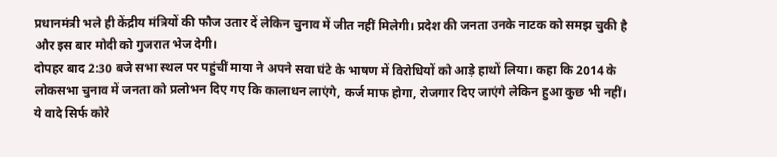प्रधानमंत्री भले ही केंद्रीय मंत्रियों की फौज उतार दें लेकिन चुनाव में जीत नहीं मिलेगी। प्रदेश की जनता उनके नाटक को समझ चुकी है और इस बार मोदी को गुजरात भेज देगी।
दोपहर बाद 2:30 बजे सभा स्थल पर पहुंचीं माया ने अपने सवा घंटे के भाषण में विरोधियों को आड़े हाथों लिया। कहा कि 2014 के लोकसभा चुनाव में जनता को प्रलोभन दिए गए कि कालाधन लाएंगे, कर्ज माफ होगा, रोजगार दिए जाएंगे लेकिन हुआ कुछ भी नहीं।
ये वादे सिर्फ कोरे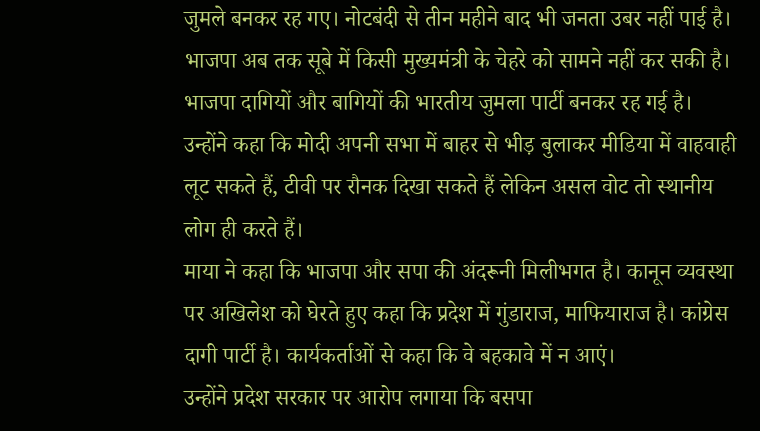जुमले बनकर रह गए। नोटबंदी से तीन महीने बाद भी जनता उबर नहीं पाई है। भाजपा अब तक सूबे में किसी मुख्यमंत्री के चेहरे को सामने नहीं कर सकी है। भाजपा दागियों और बागियों की भारतीय जुमला पार्टी बनकर रह गई है।
उन्होंने कहा कि मोदी अपनी सभा में बाहर से भीड़ बुलाकर मीडिया में वाहवाही लूट सकते हैं, टीवी पर रौनक दिखा सकते हैं लेकिन असल वोट तो स्थानीय लोग ही करते हैं।
माया ने कहा कि भाजपा और सपा की अंदरूनी मिलीभगत है। कानून व्यवस्था पर अखिलेश को घेरते हुए कहा कि प्रदेश में गुंडाराज, माफियाराज है। कांग्रेस दागी पार्टी है। कार्यकर्ताओं से कहा कि वे बहकावे में न आएं।
उन्होंने प्रदेश सरकार पर आरोप लगाया कि बसपा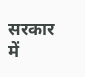सरकार में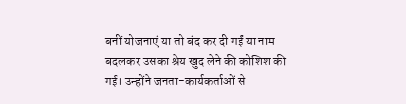बनीं योजनाएं या तो बंद कर दी गईं या नाम बदलकर उसका श्रेय खुद लेने की कोशिश की गई। उन्होंने जनता-कार्यकर्ताओं से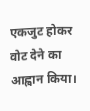एकजुट होकर वोट देने का आह्वान किया।